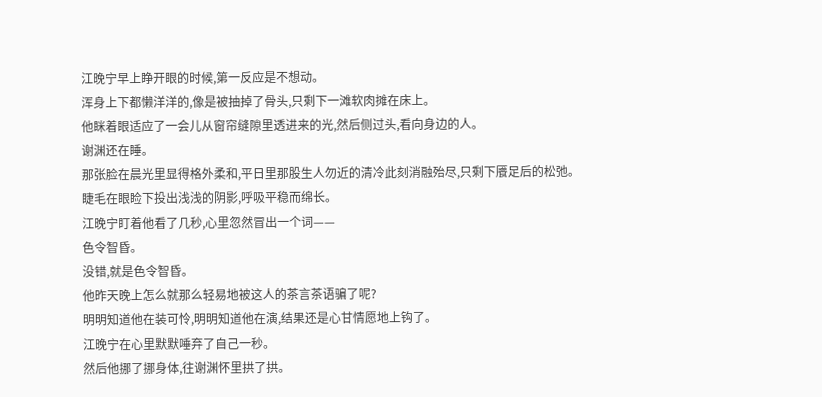江晚宁早上睁开眼的时候,第一反应是不想动。
浑身上下都懒洋洋的,像是被抽掉了骨头,只剩下一滩软肉摊在床上。
他眯着眼适应了一会儿从窗帘缝隙里透进来的光,然后侧过头,看向身边的人。
谢渊还在睡。
那张脸在晨光里显得格外柔和,平日里那股生人勿近的清冷此刻消融殆尽,只剩下餍足后的松弛。
睫毛在眼睑下投出浅浅的阴影,呼吸平稳而绵长。
江晚宁盯着他看了几秒,心里忽然冒出一个词——
色令智昏。
没错,就是色令智昏。
他昨天晚上怎么就那么轻易地被这人的茶言茶语骗了呢?
明明知道他在装可怜,明明知道他在演,结果还是心甘情愿地上钩了。
江晚宁在心里默默唾弃了自己一秒。
然后他挪了挪身体,往谢渊怀里拱了拱。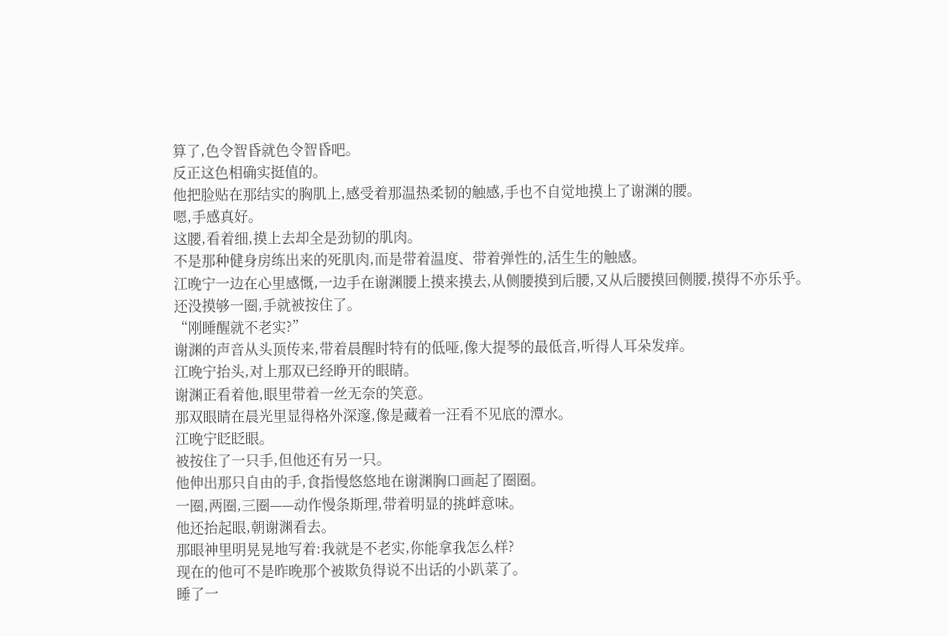算了,色令智昏就色令智昏吧。
反正这色相确实挺值的。
他把脸贴在那结实的胸肌上,感受着那温热柔韧的触感,手也不自觉地摸上了谢渊的腰。
嗯,手感真好。
这腰,看着细,摸上去却全是劲韧的肌肉。
不是那种健身房练出来的死肌肉,而是带着温度、带着弹性的,活生生的触感。
江晚宁一边在心里感慨,一边手在谢渊腰上摸来摸去,从侧腰摸到后腰,又从后腰摸回侧腰,摸得不亦乐乎。
还没摸够一圈,手就被按住了。
“刚睡醒就不老实?”
谢渊的声音从头顶传来,带着晨醒时特有的低哑,像大提琴的最低音,听得人耳朵发痒。
江晚宁抬头,对上那双已经睁开的眼睛。
谢渊正看着他,眼里带着一丝无奈的笑意。
那双眼睛在晨光里显得格外深邃,像是藏着一汪看不见底的潭水。
江晚宁眨眨眼。
被按住了一只手,但他还有另一只。
他伸出那只自由的手,食指慢悠悠地在谢渊胸口画起了圈圈。
一圈,两圈,三圈——动作慢条斯理,带着明显的挑衅意味。
他还抬起眼,朝谢渊看去。
那眼神里明晃晃地写着:我就是不老实,你能拿我怎么样?
现在的他可不是昨晚那个被欺负得说不出话的小趴菜了。
睡了一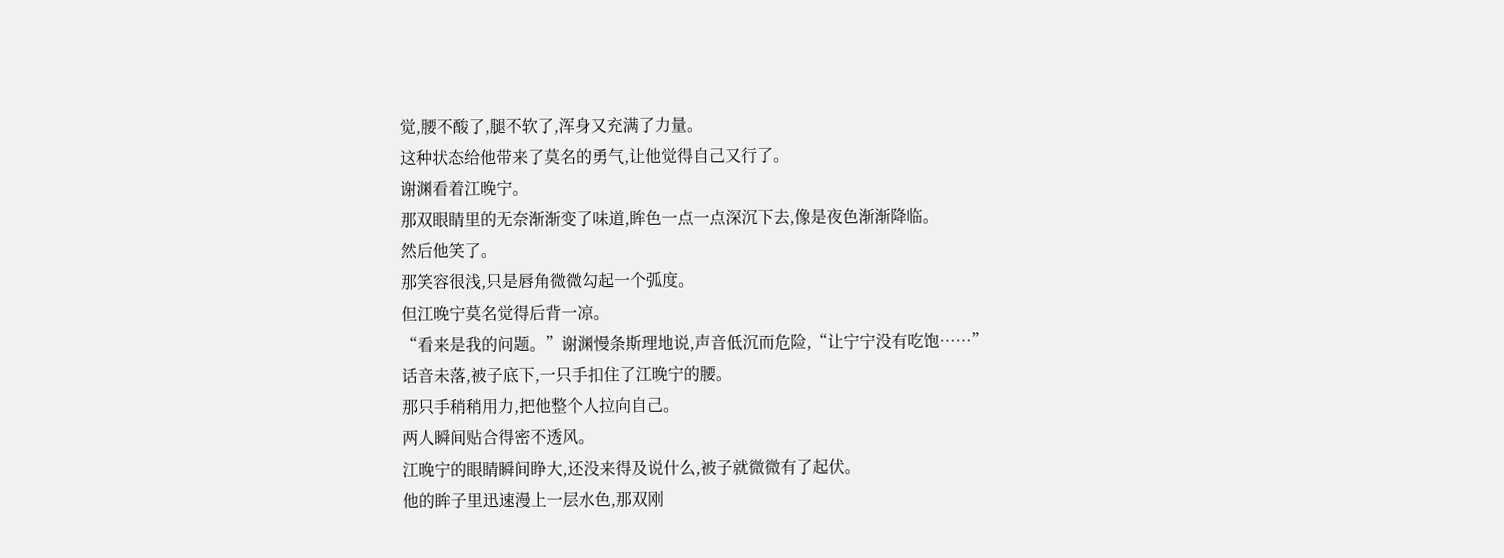觉,腰不酸了,腿不软了,浑身又充满了力量。
这种状态给他带来了莫名的勇气,让他觉得自己又行了。
谢渊看着江晚宁。
那双眼睛里的无奈渐渐变了味道,眸色一点一点深沉下去,像是夜色渐渐降临。
然后他笑了。
那笑容很浅,只是唇角微微勾起一个弧度。
但江晚宁莫名觉得后背一凉。
“看来是我的问题。”谢渊慢条斯理地说,声音低沉而危险,“让宁宁没有吃饱……”
话音未落,被子底下,一只手扣住了江晚宁的腰。
那只手稍稍用力,把他整个人拉向自己。
两人瞬间贴合得密不透风。
江晚宁的眼睛瞬间睁大,还没来得及说什么,被子就微微有了起伏。
他的眸子里迅速漫上一层水色,那双刚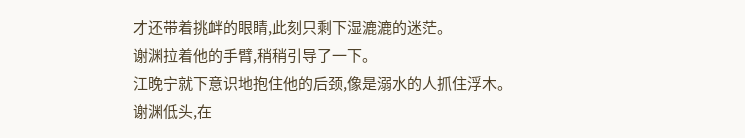才还带着挑衅的眼睛,此刻只剩下湿漉漉的迷茫。
谢渊拉着他的手臂,稍稍引导了一下。
江晚宁就下意识地抱住他的后颈,像是溺水的人抓住浮木。
谢渊低头,在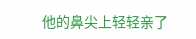他的鼻尖上轻轻亲了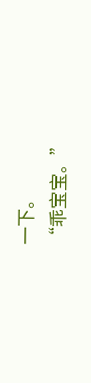一下。
“乖宝宝。”